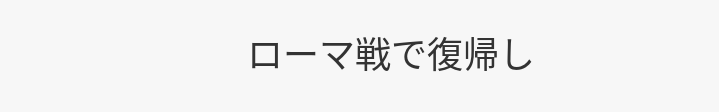ローマ戦で復帰し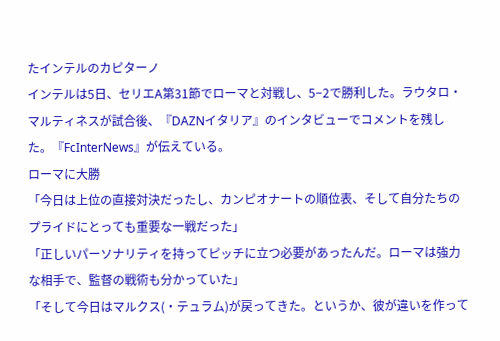たインテルのカピターノ
インテルは5日、セリエA第31節でローマと対戦し、5−2で勝利した。ラウタロ・マルティネスが試合後、『DAZNイタリア』のインタビューでコメントを残した。『FcInterNews』が伝えている。
ローマに大勝
「今日は上位の直接対決だったし、カンピオナートの順位表、そして自分たちのプライドにとっても重要な一戦だった」
「正しいパーソナリティを持ってピッチに立つ必要があったんだ。ローマは強力な相手で、監督の戦術も分かっていた」
「そして今日はマルクス(・テュラム)が戻ってきた。というか、彼が違いを作って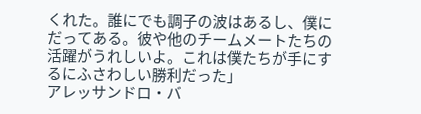くれた。誰にでも調子の波はあるし、僕にだってある。彼や他のチームメートたちの活躍がうれしいよ。これは僕たちが手にするにふさわしい勝利だった」
アレッサンドロ・バ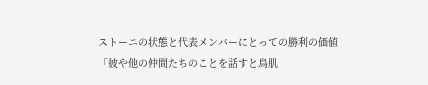ストーニの状態と代表メンバーにとっての勝利の価値
「彼や他の仲間たちのことを話すと鳥肌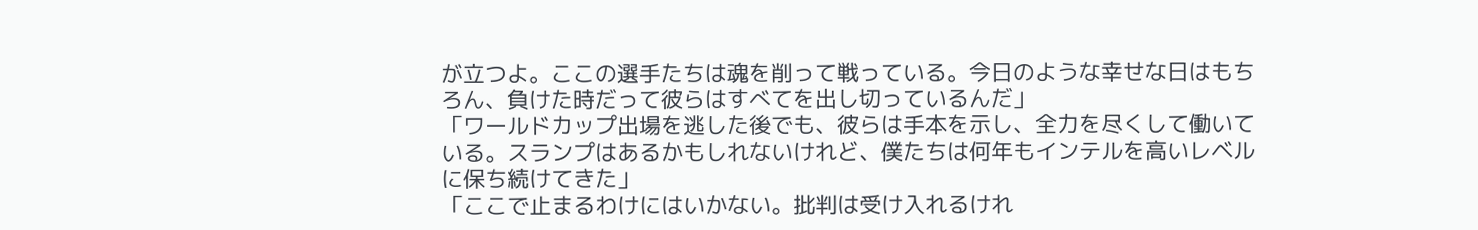が立つよ。ここの選手たちは魂を削って戦っている。今日のような幸せな日はもちろん、負けた時だって彼らはすべてを出し切っているんだ」
「ワールドカップ出場を逃した後でも、彼らは手本を示し、全力を尽くして働いている。スランプはあるかもしれないけれど、僕たちは何年もインテルを高いレベルに保ち続けてきた」
「ここで止まるわけにはいかない。批判は受け入れるけれ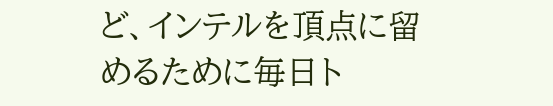ど、インテルを頂点に留めるために毎日ト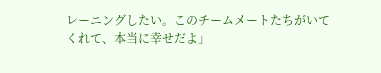レーニングしたい。このチームメートたちがいてくれて、本当に幸せだよ」